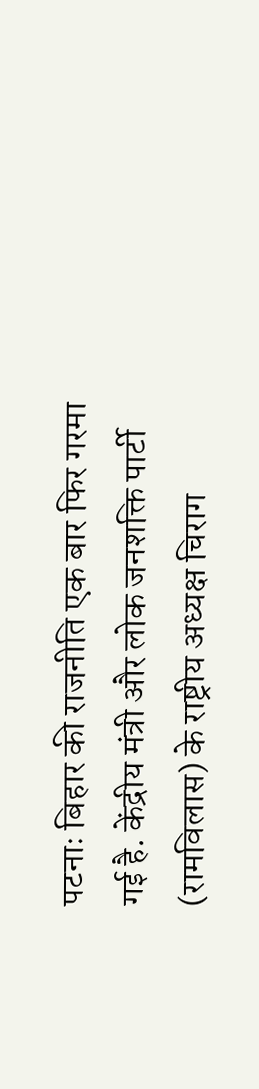पटनाः बिहार की राजनीति एक बार फिर गरमा गई है. केंद्रीय मंत्री और लोक जनशक्ति पार्टी (रामविलास) के राष्ट्रीय अध्यक्ष चिराग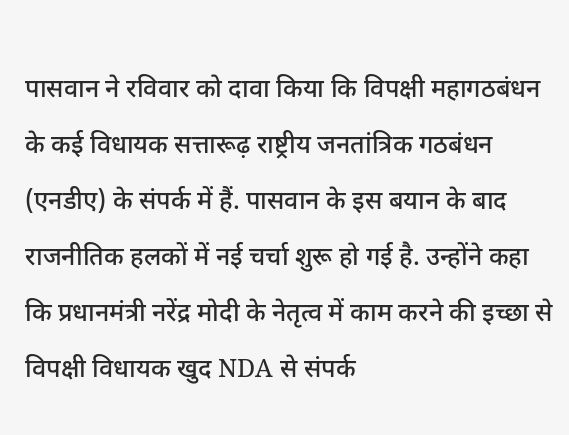पासवान ने रविवार को दावा किया कि विपक्षी महागठबंधन के कई विधायक सत्तारूढ़ राष्ट्रीय जनतांत्रिक गठबंधन (एनडीए) के संपर्क में हैं. पासवान के इस बयान के बाद राजनीतिक हलकों में नई चर्चा शुरू हो गई है. उन्होंने कहा कि प्रधानमंत्री नरेंद्र मोदी के नेतृत्व में काम करने की इच्छा से विपक्षी विधायक खुद NDA से संपर्क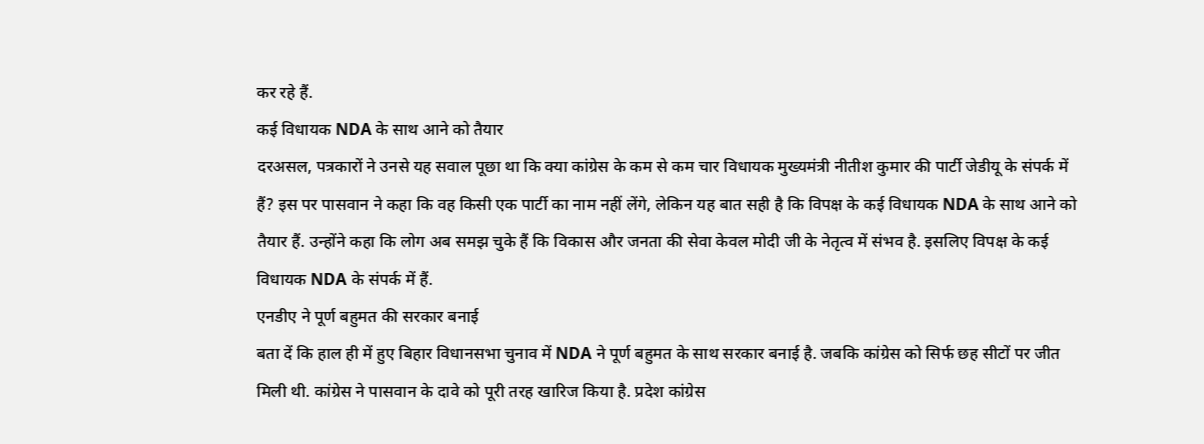कर रहे हैं.
कई विधायक NDA के साथ आने को तैयार
दरअसल, पत्रकारों ने उनसे यह सवाल पूछा था कि क्या कांग्रेस के कम से कम चार विधायक मुख्यमंत्री नीतीश कुमार की पार्टी जेडीयू के संपर्क में हैं? इस पर पासवान ने कहा कि वह किसी एक पार्टी का नाम नहीं लेंगे, लेकिन यह बात सही है कि विपक्ष के कई विधायक NDA के साथ आने को तैयार हैं. उन्होंने कहा कि लोग अब समझ चुके हैं कि विकास और जनता की सेवा केवल मोदी जी के नेतृत्व में संभव है. इसलिए विपक्ष के कई विधायक NDA के संपर्क में हैं.
एनडीए ने पूर्ण बहुमत की सरकार बनाई
बता दें कि हाल ही में हुए बिहार विधानसभा चुनाव में NDA ने पूर्ण बहुमत के साथ सरकार बनाई है. जबकि कांग्रेस को सिर्फ छह सीटों पर जीत मिली थी. कांग्रेस ने पासवान के दावे को पूरी तरह खारिज किया है. प्रदेश कांग्रेस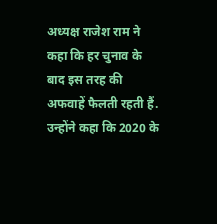अध्यक्ष राजेश राम ने कहा कि हर चुनाव के बाद इस तरह की अफवाहें फैलती रहती हैं. उन्होंने कहा कि 2020 के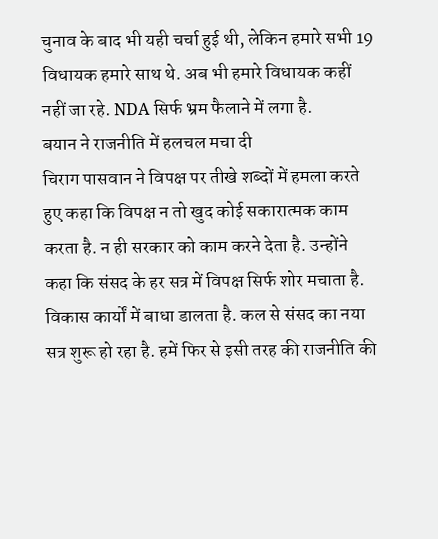चुनाव के बाद भी यही चर्चा हुई थी, लेकिन हमारे सभी 19 विधायक हमारे साथ थे. अब भी हमारे विधायक कहीं नहीं जा रहे. NDA सिर्फ भ्रम फैलाने में लगा है.
बयान ने राजनीति में हलचल मचा दी
चिराग पासवान ने विपक्ष पर तीखे शब्दों में हमला करते हुए कहा कि विपक्ष न तो खुद कोई सकारात्मक काम करता है. न ही सरकार को काम करने देता है. उन्होंने कहा कि संसद के हर सत्र में विपक्ष सिर्फ शोर मचाता है. विकास कार्यों में बाधा डालता है. कल से संसद का नया सत्र शुरू हो रहा है. हमें फिर से इसी तरह की राजनीति की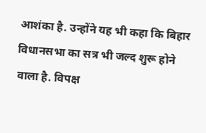आशंका है. उन्होंने यह भी कहा कि बिहार विधानसभा का सत्र भी जल्द शुरू होने वाला है. विपक्ष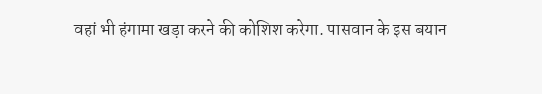वहां भी हंगामा खड़ा करने की कोशिश करेगा. पासवान के इस बयान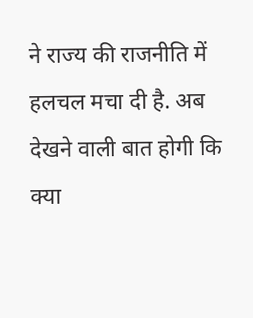ने राज्य की राजनीति में हलचल मचा दी है. अब देखने वाली बात होगी कि क्या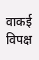वाकई विपक्ष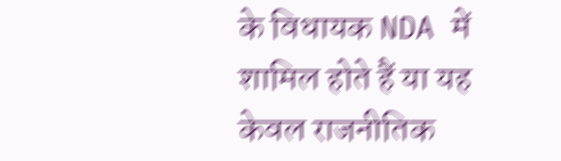के विधायक NDA में शामिल होते हैं या यह केवल राजनीतिक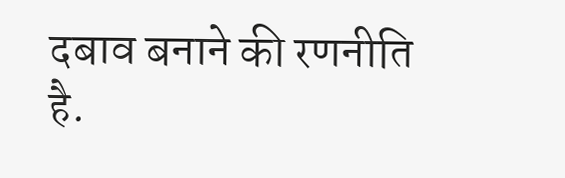दबाव बनाने की रणनीति है.